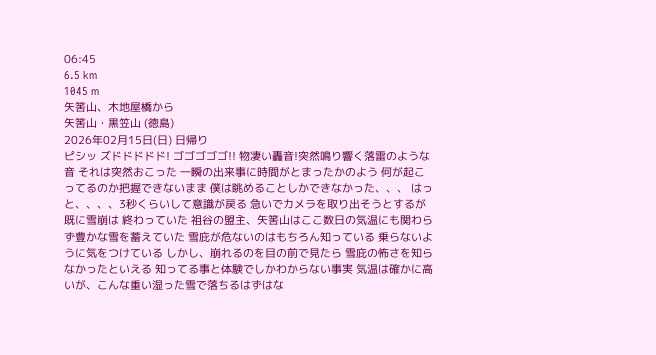06:45
6.5 km
1045 m
矢筈山、木地屋橋から
矢筈山・黒笠山 (徳島)
2026年02月15日(日) 日帰り
ピシッ ズドドドドド! ゴゴゴゴゴ!! 物凄い轟音!突然鳴り響く落雷のような音 それは突然おこった 一瞬の出来事に時間がとまったかのよう 何が起こってるのか把握できないまま 僕は眺めることしかできなかった、、、 はっと、、、、3秒くらいして意識が戻る 急いでカメラを取り出そうとするが既に雪崩は 終わっていた 祖谷の盟主、矢筈山はここ数日の気温にも関わらず豊かな雪を蓄えていた 雪庇が危ないのはもちろん知っている 乗らないように気をつけている しかし、崩れるのを目の前で見たら 雪庇の怖さを知らなかったといえる 知ってる事と体験でしかわからない事実 気温は確かに高いが、こんな重い湿った雪で落ちるはずはな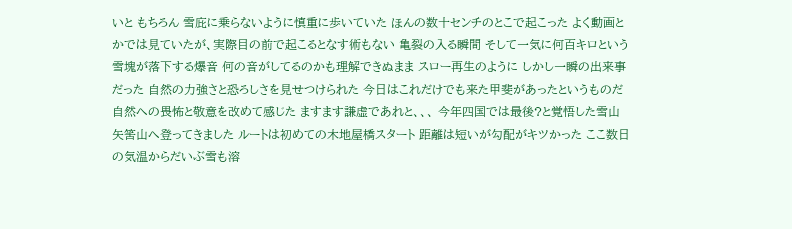いと もちろん 雪庇に乗らないように慎重に歩いていた ほんの数十センチのとこで起こった よく動画とかでは見ていたが、実際目の前で起こるとなす術もない 亀裂の入る瞬間 そして一気に何百キロという雪塊が落下する爆音 何の音がしてるのかも理解できぬまま スロー再生のように しかし一瞬の出来事だった 自然の力強さと恐ろしさを見せつけられた 今日はこれだけでも来た甲斐があったというものだ 自然への畏怖と敬意を改めて感じた ますます謙虚であれと、、、 今年四国では最後?と覚悟した雪山 矢筈山へ登ってきました ルートは初めての木地屋橋スタート 距離は短いが勾配がキツかった ここ数日の気温からだいぶ雪も溶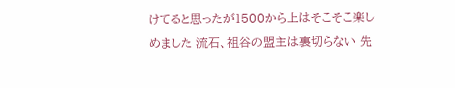けてると思ったが1500から上はそこそこ楽しめました 流石、祖谷の盟主は裏切らない 先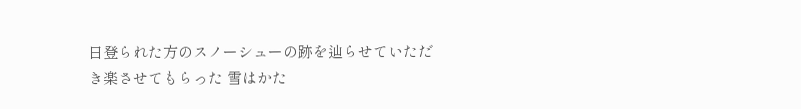日登られた方のスノーシューの跡を辿らせていただき楽させてもらった 雪はかた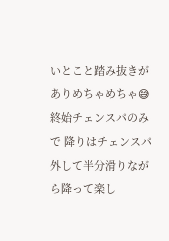いとこと踏み抜きがありめちゃめちゃ😅 終始チェンスパのみで 降りはチェンスパ外して半分滑りながら降って楽し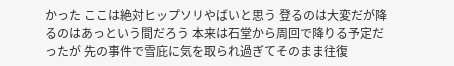かった ここは絶対ヒップソリやばいと思う 登るのは大変だが降るのはあっという間だろう 本来は石堂から周回で降りる予定だったが 先の事件で雪庇に気を取られ過ぎてそのまま往復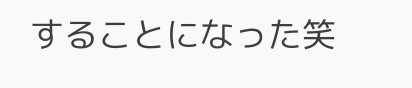することになった笑